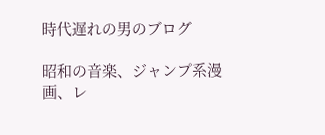時代遅れの男のブログ

昭和の音楽、ジャンプ系漫画、レ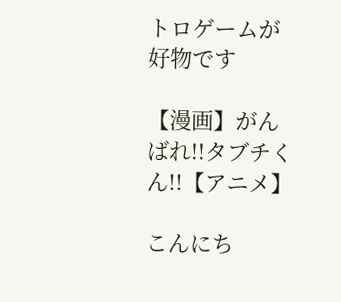トロゲームが好物です

【漫画】がんばれ!!タブチくん!!【アニメ】

こんにち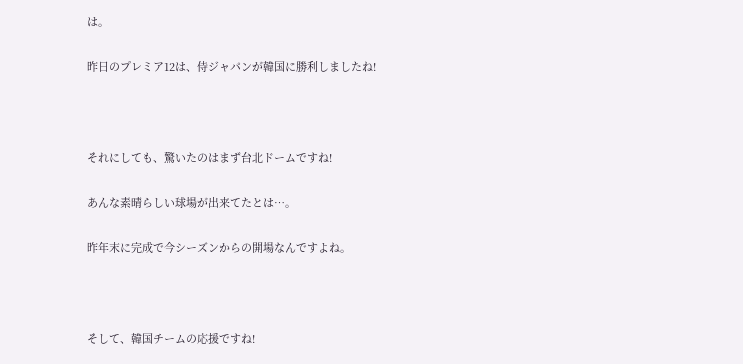は。

昨日のプレミア12は、侍ジャパンが韓国に勝利しましたね!



それにしても、驚いたのはまず台北ドームですね!

あんな素晴らしい球場が出来てたとは…。

昨年末に完成で今シーズンからの開場なんですよね。



そして、韓国チームの応援ですね!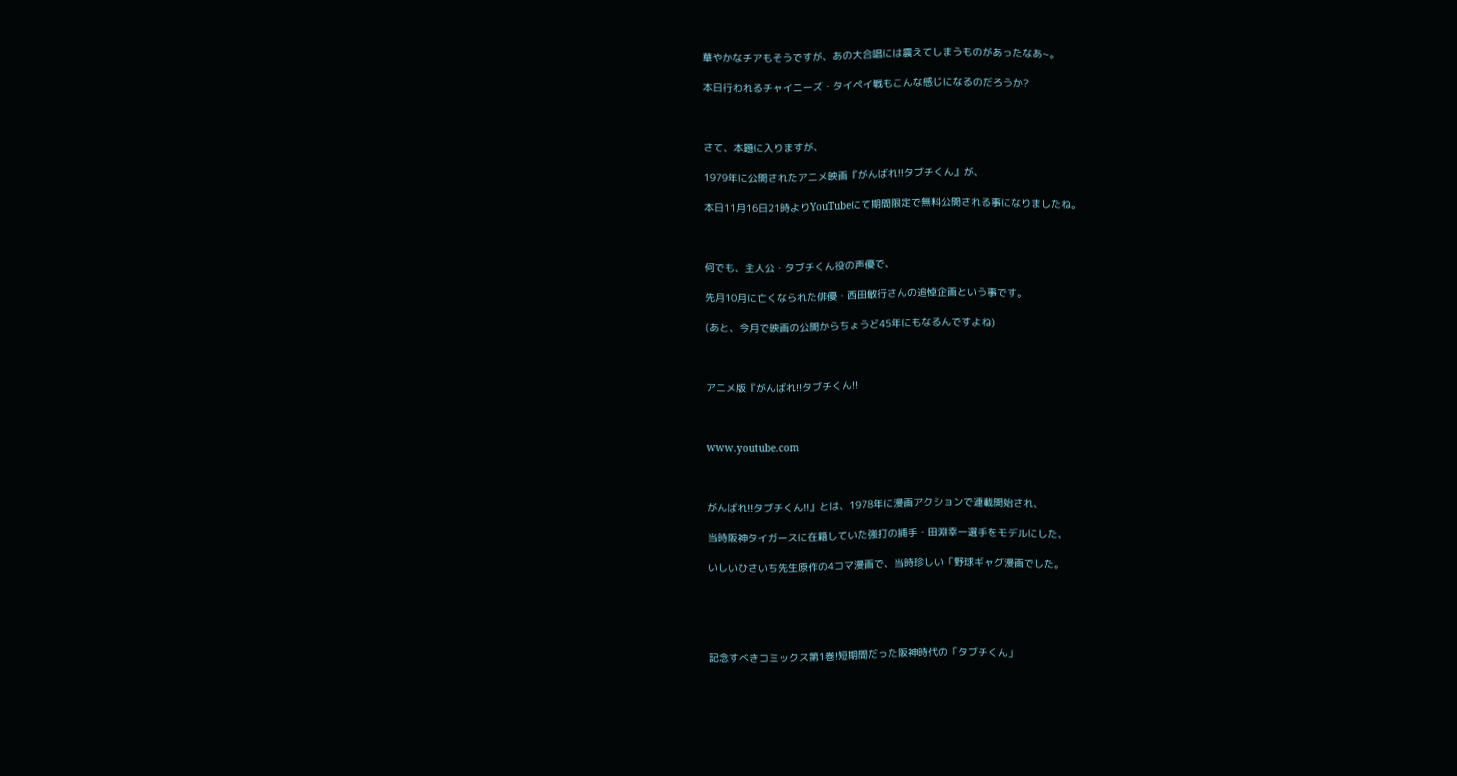華やかなチアもそうですが、あの大合唱には震えてしまうものがあったなあ~。

本日行われるチャイニーズ・タイペイ戦もこんな感じになるのだろうか?



さて、本題に入りますが、

1979年に公開されたアニメ映画『がんばれ!!タブチくん』が、

本日11月16日21時よりYouTubeにて期間限定で無料公開される事になりましたね。



何でも、主人公・タブチくん役の声優で、

先月10月に亡くなられた俳優・西田敏行さんの追悼企画という事です。

(あと、今月で映画の公開からちょうど45年にもなるんですよね)



アニメ版『がんばれ!!タブチくん!!



www.youtube.com



がんばれ!!タブチくん!!』とは、1978年に漫画アクションで連載開始され、

当時阪神タイガースに在籍していた強打の捕手・田淵幸一選手をモデルにした、

いしいひさいち先生原作の4コマ漫画で、当時珍しい「野球ギャグ漫画でした。





記念すべきコミックス第1巻!短期間だった阪神時代の「タブチくん」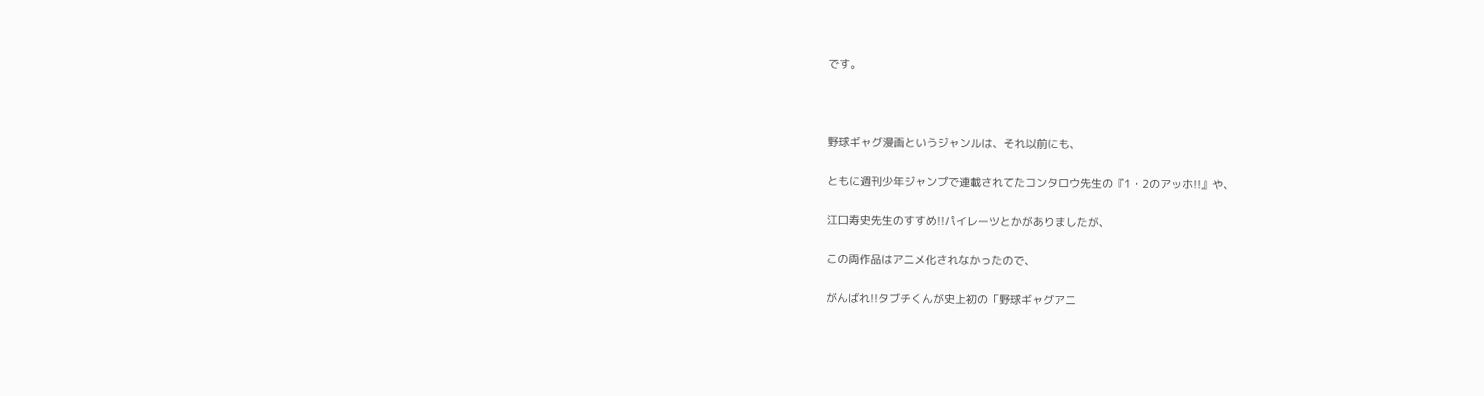です。



野球ギャグ漫画というジャンルは、それ以前にも、

ともに週刊少年ジャンプで連載されてたコンタロウ先生の『1・2のアッホ!!』や、

江口寿史先生のすすめ!!パイレーツとかがありましたが、

この両作品はアニメ化されなかったので、

がんばれ!!タブチくんが史上初の「野球ギャグアニ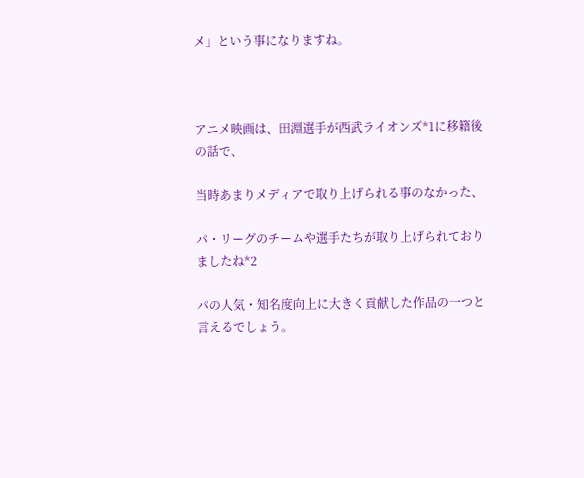メ」という事になりますね。



アニメ映画は、田淵選手が西武ライオンズ*1に移籍後の話で、

当時あまりメディアで取り上げられる事のなかった、

パ・リーグのチームや選手たちが取り上げられておりましたね*2

パの人気・知名度向上に大きく貢献した作品の一つと言えるでしょう。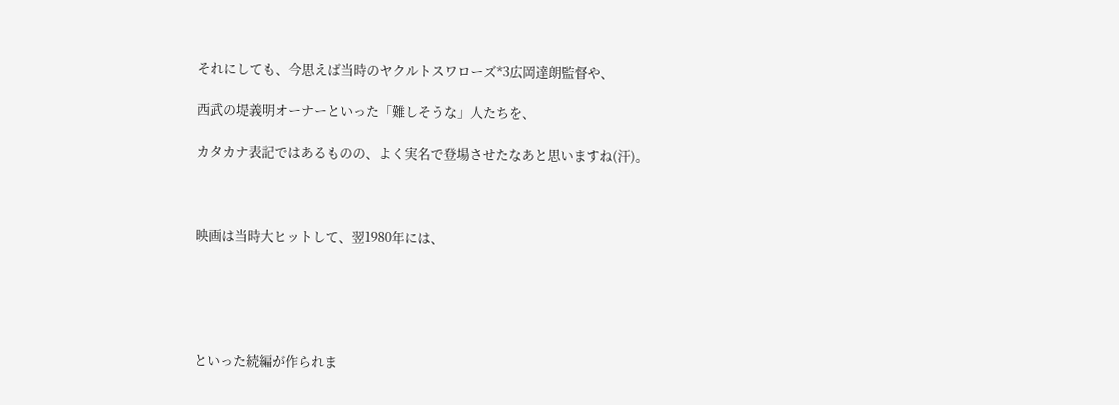それにしても、今思えば当時のヤクルトスワローズ*3広岡達朗監督や、

西武の堤義明オーナーといった「難しそうな」人たちを、

カタカナ表記ではあるものの、よく実名で登場させたなあと思いますね(汗)。



映画は当時大ヒットして、翌1980年には、





といった続編が作られま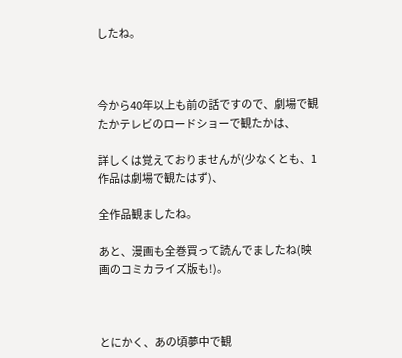したね。



今から40年以上も前の話ですので、劇場で観たかテレビのロードショーで観たかは、

詳しくは覚えておりませんが(少なくとも、1作品は劇場で観たはず)、

全作品観ましたね。

あと、漫画も全巻買って読んでましたね(映画のコミカライズ版も!)。



とにかく、あの頃夢中で観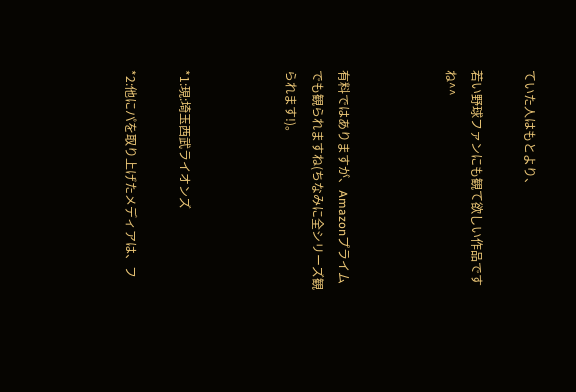ていた人はもとより、

若い野球ファンにも観て欲しい作品ですね^^



有料ではありますが、Amazonプライムでも観られますね(ちなみに全シリーズ観られます!)。



*1:現:埼玉西武ライオンズ

*2:他にパを取り上げたメディアは、フ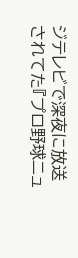ジテレビで深夜に放送されてた『プロ野球ニュ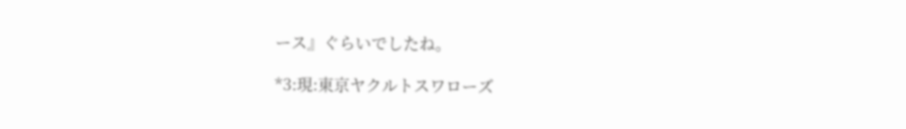ース』ぐらいでしたね。

*3:現:東京ヤクルトスワローズ